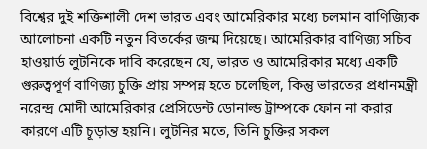বিশ্বের দুই শক্তিশালী দেশ ভারত এবং আমেরিকার মধ্যে চলমান বাণিজ্যিক আলোচনা একটি নতুন বিতর্কের জন্ম দিয়েছে। আমেরিকার বাণিজ্য সচিব হাওয়ার্ড লুটনিকে দাবি করেছেন যে, ভারত ও আমেরিকার মধ্যে একটি গুরুত্বপূর্ণ বাণিজ্য চুক্তি প্রায় সম্পন্ন হতে চলেছিল, কিন্তু ভারতের প্রধানমন্ত্রী নরেন্দ্র মোদী আমেরিকার প্রেসিডেন্ট ডোনাল্ড ট্রাম্পকে ফোন না করার কারণে এটি চূড়ান্ত হয়নি। লুটনির মতে, তিনি চুক্তির সকল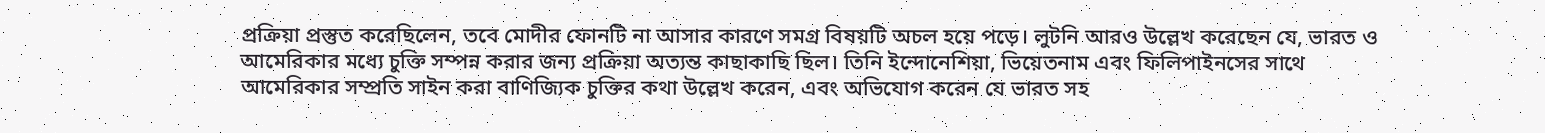প্রক্রিয়া প্রস্তুত করেছিলেন, তবে মোদীর ফোনটি না আসার কারণে সমগ্র বিষয়টি অচল হয়ে পড়ে। লুটনি আরও উল্লেখ করেছেন যে, ভারত ও আমেরিকার মধ্যে চুক্তি সম্পন্ন করার জন্য প্রক্রিয়া অত্যন্ত কাছাকাছি ছিল। তিনি ইন্দোনেশিয়া, ভিয়েতনাম এবং ফিলিপাইনসের সাথে আমেরিকার সম্প্রতি সাইন করা বাণিজ্যিক চুক্তির কথা উল্লেখ করেন, এবং অভিযোগ করেন যে ভারত সহ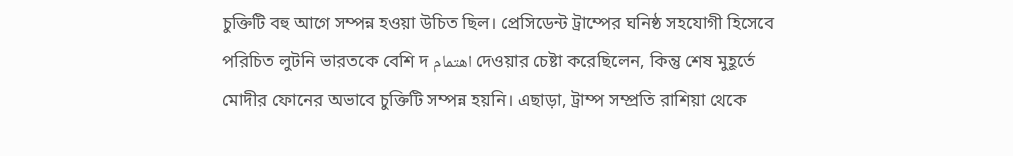চুক্তিটি বহু আগে সম্পন্ন হওয়া উচিত ছিল। প্রেসিডেন্ট ট্রাম্পের ঘনিষ্ঠ সহযোগী হিসেবে পরিচিত লুটনি ভারতকে বেশি দ اهتمام দেওয়ার চেষ্টা করেছিলেন, কিন্তু শেষ মুহূর্তে মোদীর ফোনের অভাবে চুক্তিটি সম্পন্ন হয়নি। এছাড়া, ট্রাম্প সম্প্রতি রাশিয়া থেকে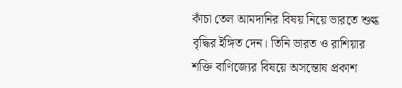কাঁচা তেল আমদানির বিষয় নিয়ে ভারতে শুল্ক বৃদ্ধির ইঙ্গিত দেন। তিনি ভারত ও রাশিয়ার শক্তি বাণিজ্যের বিষয়ে অসন্তোষ প্রকাশ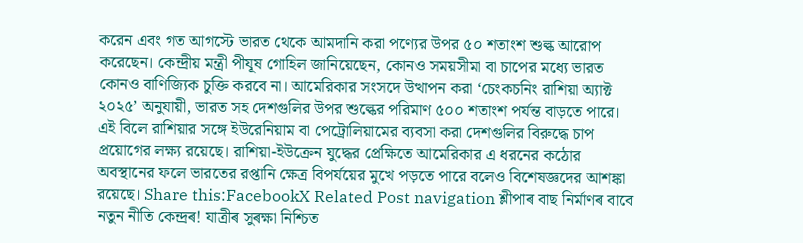করেন এবং গত আগস্টে ভারত থেকে আমদানি করা পণ্যের উপর ৫০ শতাংশ শুল্ক আরোপ করেছেন। কেন্দ্রীয় মন্ত্রী পীযূষ গোহিল জানিয়েছেন, কোনও সময়সীমা বা চাপের মধ্যে ভারত কোনও বাণিজ্যিক চুক্তি করবে না। আমেরিকার সংসদে উত্থাপন করা ‘চেংকচনিং রাশিয়া অ্যাক্ট ২০২৫’ অনুযায়ী, ভারত সহ দেশগুলির উপর শুল্কের পরিমাণ ৫০০ শতাংশ পর্যন্ত বাড়তে পারে। এই বিলে রাশিয়ার সঙ্গে ইউরেনিয়াম বা পেট্রোলিয়ামের ব্যবসা করা দেশগুলির বিরুদ্ধে চাপ প্রয়োগের লক্ষ্য রয়েছে। রাশিয়া-ইউক্রেন যুদ্ধের প্রেক্ষিতে আমেরিকার এ ধরনের কঠোর অবস্থানের ফলে ভারতের রপ্তানি ক্ষেত্র বিপর্যয়ের মুখে পড়তে পারে বলেও বিশেষজ্ঞদের আশঙ্কা রয়েছে। Share this:FacebookX Related Post navigation শ্লীপাৰ বাছ নিৰ্মাণৰ বাবে নতুন নীতি কেন্দ্ৰৰ! যাত্ৰীৰ সুৰক্ষা নিশ্চিত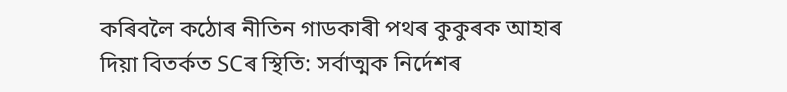কৰিবলৈ কঠোৰ নীতিন গাডকাৰী পথৰ কুকুৰক আহাৰ দিয়া বিতৰ্কত SCৰ স্থিতি: সৰ্বাত্মক নিৰ্দেশৰ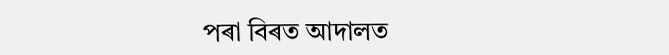পৰা বিৰত আদালত